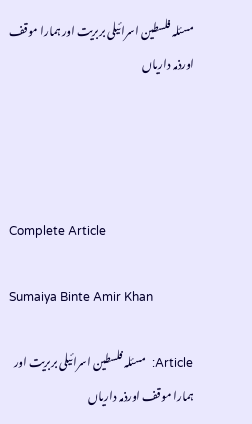مسئلہ فلسطین اسرائیلی بربریت اور ہمارا موقف اورذمہ داریاں




Complete Article

Sumaiya Binte Amir Khan

Article:  مسئلہ فلسطین اسرائیلی بربریت اور ہمارا موقف اورذمہ داریاں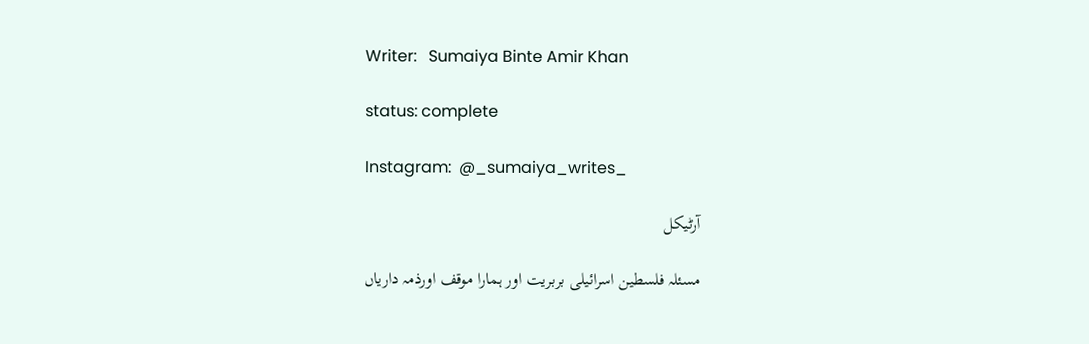Writer:   Sumaiya Binte Amir Khan

status: complete

Instagram:  @_sumaiya_writes_

آرٹیکل

مسئلہ فلسطین اسرائیلی بربریت اور ہمارا موقف اورذمہ داریاں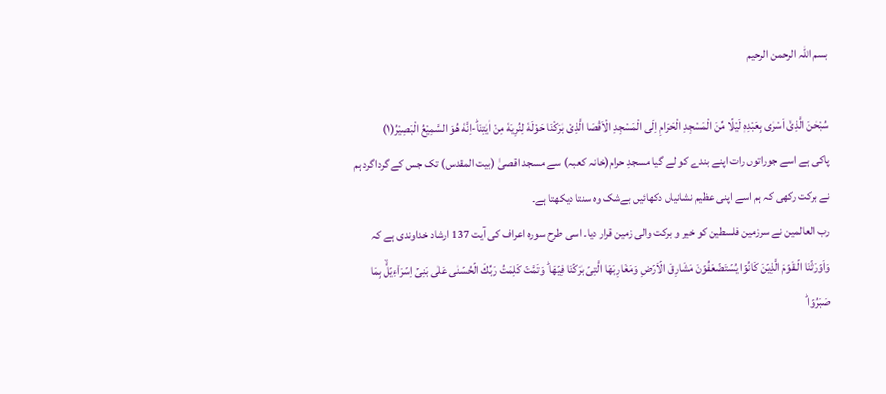بسم اللہ الرحمن الرحیم

سُبْحٰنَ الَّذِیْۤ اَسْرٰى بِعَبْدِهٖ لَیْلًا مِّنَ الْمَسْجِدِ الْحَرَامِ اِلَى الْمَسْجِدِ الْاَقْصَا الَّذِیْ بٰرَكْنَا حَوْلَهٗ لِنُرِیَهٗ مِنْ اٰیٰتِنَاؕ-اِنَّهٗ هُوَ السَّمِیْعُ الْبَصِیْرُ(۱)
پاکی ہے اسے جوراتوں رات اپنے بندے کو لے گیا مسجدِ حرام(خانہ کعبہ) سے مسجد اقصیٰ (بیت المقدس) تک جس کے گرداگرد ہم نے برکت رکھی کہ ہم اسے اپنی عظیم نشانیاں دکھائیں بےشک وہ سنتا دیکھتا ہے۔
رب العالمین نے سرزمین فلسطین کو خیر و برکت والی زمین قرار دیا۔ اسی طرح سورہ اعراف کی آیت 137 ارشاد خداوندی ہے کہ وَاَوۡرَثۡنَا الۡـقَوۡمَ الَّذِيۡنَ كَانُوۡا يُسۡتَضۡعَفُوۡنَ مَشَارِقَ الۡاَرۡضِ وَمَغَارِبَهَا الَّتِىۡ بٰرَكۡنَا فِيۡهَا‌ ؕ وَتَمَّتۡ كَلِمَتُ رَبِّكَ الۡحُسۡنٰى عَلٰى بَنِىۡۤ اِسۡرَاۤءِيۡلَۙ بِمَا صَبَرُوۡا‌ ؕ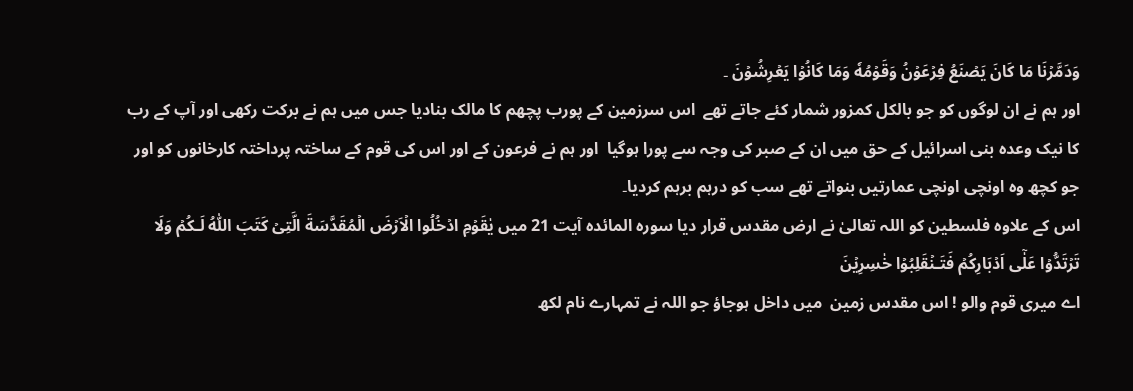وَدَمَّرۡنَا مَا كَانَ يَصۡنَعُ فِرۡعَوۡنُ وَقَوۡمُهٗ وَمَا كَانُوۡا يَعۡرِشُوۡنَ ۔
اور ہم نے ان لوگوں کو جو بالکل کمزور شمار کئے جاتے تھے  اس سرزمین کے پورب پچھم کا مالک بنادیا جس میں ہم نے برکت رکھی اور آپ کے رب کا نیک وعدہ بنی اسرائیل کے حق میں ان کے صبر کی وجہ سے پورا ہوگیا  اور ہم نے فرعون کے اور اس کی قوم کے ساختہ پرداختہ کارخانوں کو اور جو کچھ وہ اونچی اونچی عمارتیں بنواتے تھے سب کو درہم برہم کردیا۔
اس کے علاوہ فلسطین کو اللہ تعالیٰ نے ارض مقدس قرار دیا سورہ المائدہ آیت 21 میں يٰقَوۡمِ ادۡخُلُوا الۡاَرۡضَ الۡمُقَدَّسَةَ الَّتِىۡ كَتَبَ اللّٰهُ لَـكُمۡ وَلَا تَرۡتَدُّوۡا عَلٰٓى اَدۡبَارِكُمۡ فَتَـنۡقَلِبُوۡا خٰسِرِيۡنَ
اے میری قوم والو ! اس مقدس زمین  میں داخل ہوجاؤ جو اللہ نے تمہارے نام لکھ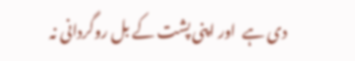دی ہے  اور اپنی پشت کے بل روگردانی نہ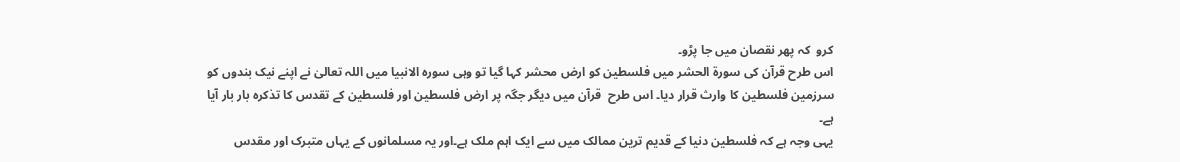کرو  کہ پھر نقصان میں جا پڑو۔
اس طرح قرآن کی سورۃ الحشر میں فلسطین کو ارض محشر کہا گیا تو وہی سورہ الانبیا میں اللہ تعالیٰ نے اپنے نیک بندوں کو سرزمین فلسطین کا وارث قرار دیا۔ اس طرح  قرآن میں دیگر جگہ پر ارض فلسطین اور فلسطین کے تقدس کا تذکرہ بار بار آیا ہے۔
یہی وجہ ہے کہ فلسطین دنیا کے قدیم ترین ممالک میں سے ایک اہم ملک ہے۔اور یہ مسلمانوں کے یہاں متبرک اور مقدس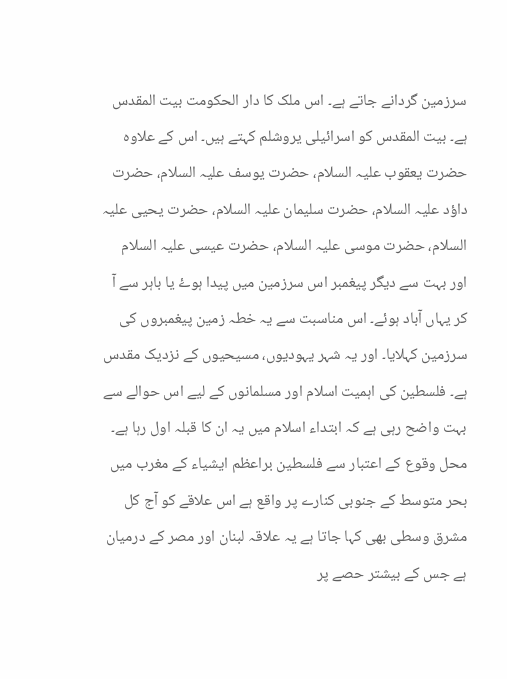سرزمین گردانے جاتے ہے۔ اس ملک کا دار الحکومت بیت المقدس ہے۔ بیت المقدس کو اسرائیلی یروشلم کہتے ہیں۔ اس کے علاوہ حضرت یعقوب علیہ السلام، حضرت یوسف علیہ السلام، حضرت داؤد علیہ السلام، حضرت سلیمان علیہ السلام، حضرت یحیی علیہ السلام، حضرت موسی علیہ السلام، حضرت عیسی علیہ السلام اور بہت سے دیگر پیغمبر اس سرزمین میں پیدا ہوۓ یا باہر سے آ کر یہاں آباد ہوئے۔ اس مناسبت سے یہ خطہ زمین پیغمبروں کی سرزمین کہلایا۔ اور یہ شہر یہودیوں، مسیحیوں کے نزدیک مقدس ہے۔ فلسطین کی اہمیت اسلام اور مسلمانوں کے لیے اس حوالے سے بہت واضح رہی ہے کہ ابتداء اسلام میں یہ ان کا قبلہ اول رہا ہے۔ محل وقوع کے اعتبار سے فلسطین براعظم ایشیاء کے مغرب میں بحر متوسط کے جنوبی کنارے پر واقع ہے اس علاقے کو آج کل مشرق وسطی بھی کہا جاتا ہے یہ علاقہ لبنان اور مصر کے درمیان ہے جس کے بیشتر حصے پر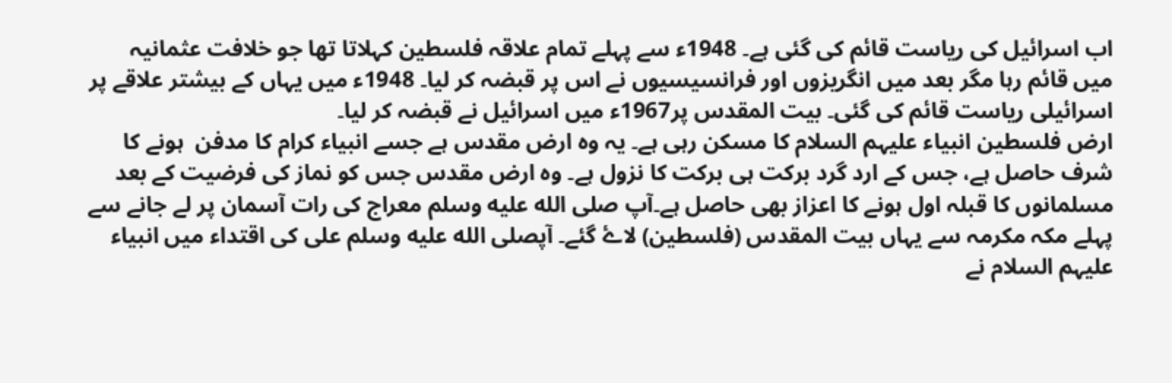اب اسرائیل کی ریاست قائم کی گئی ہے۔ 1948ء سے پہلے تمام علاقہ فلسطین کہلاتا تھا جو خلافت عثمانیہ میں قائم رہا مگر بعد میں انگریزوں اور فرانسیسیوں نے اس پر قبضہ کر لیا۔ 1948ء میں یہاں کے بیشتر علاقے پر اسرائیلی ریاست قائم کی گئی۔ بیت المقدس پر1967ء میں اسرائیل نے قبضہ کر لیا۔
ارض فلسطین انبیاء علیہم السلام کا مسکن رہی ہے۔ یہ وہ ارض مقدس ہے جسے انبیاء کرام کا مدفن  ہونے کا شرف حاصل ہے، جس کے ارد گرد برکت ہی برکت کا نزول ہے۔ وہ ارض مقدس جس کو نماز کی فرضیت کے بعد مسلمانوں کا قبلہ اول ہونے کا اعزاز بھی حاصل ہے۔آپ صلى الله عليه وسلم معراج کی رات آسمان پر لے جانے سے پہلے مکہ مکرمہ سے یہاں بیت المقدس (فلسطین) لاۓ گئے۔ آپصلى الله عليه وسلم علی کی اقتداء میں انبیاء علیہم السلام نے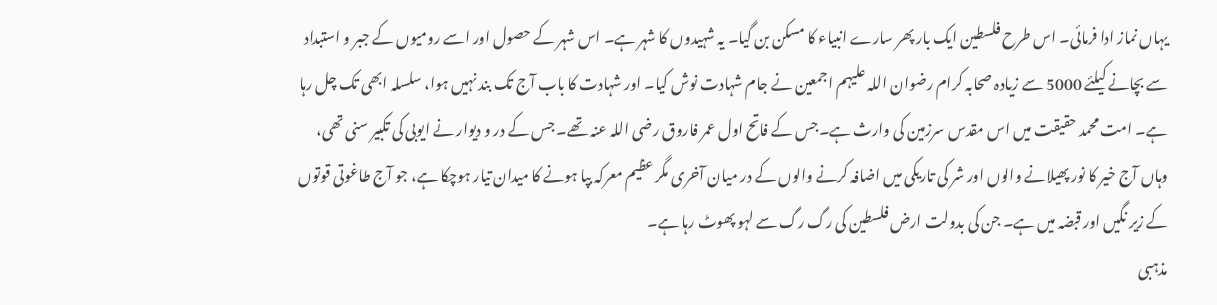یہاں نماز ادا فرمائی۔ اس طرح فلسطین ایک بار پھر سارے انبیاء کا مسکن بن گیا۔ یہ شہیدوں کا شہر ہے۔ اس شہر کے حصول اور اسے رومیوں کے جبر و استبداد سے بچانے کیلئے 5000 سے زیادہ صحابہ کرام رضوان اللہ علیہم اجمعین نے جام شہادت نوش کیا۔ اور شہادت کا باب آج تک بند نہیں ہوا، سلسلہ ابھی تک چل رہا ہے۔ امت محمد حقیقت میں اس مقدس سرزمین کی وارث ہے۔جس کے فاتح اول عمر فاروق رضی اللہ عنہ تھے۔ جس کے در و دیوار نے ایوبی کی تکبیر سنی تھی، وہاں آج خیر کا نور پھیلانے والوں اور شر کی تاریکی میں اضافہ کرنے والوں کے در میان آخری مگر عظیم معرکہ بپا ہونے کا میدان تیار ہوچکا ہے، جو آج طاغوتی قوتوں کے زیر نگیں اور قبضہ میں ہے۔ جن کی بدولت ارض فلسطین کی رگ رگ سے لہو پھوٹ رہا ہے۔
مذہبی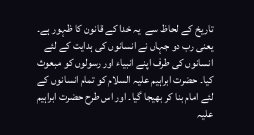تاریخ کے لحاظ سے  یہ خدا کے قانون کا ظہور ہے۔ یعنی رب دو جہاں نے انسانوں کی ہدایت کے لئے انسانوں کی طرف اپنے انبیاء اور رسولوں کو مبعوث کیا۔ حضرت ابراہیم علیہ السلام کو تمام انسانوں کے لئے امام بنا کر بھیجا گیا۔ اور اس طرح حضرت ابراہیم علیہ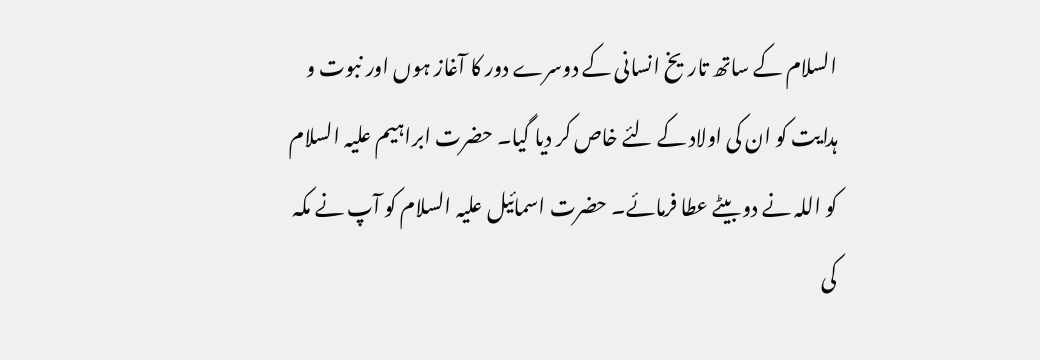السلام کے ساتھ تاریخ انسانی کے دوسرے دور کا آغاز ہوں اور نبوت و ہدایت کو ان کی اولاد کے لئے خاص کر دیا گیا۔ حضرت ابراہیم علیہ السلام کو اللہ نے دو بیٹے عطا فرمائے۔ حضرت اسمائیل علیہ السلام کو آپ نے مکہ کی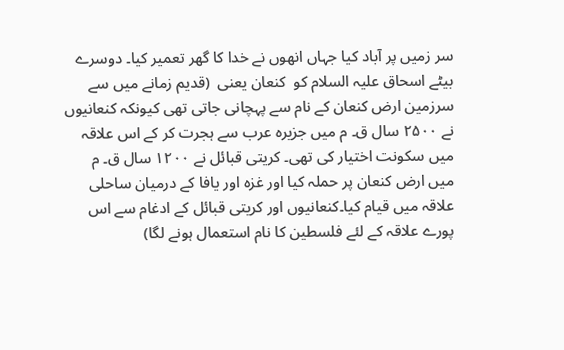سر زمیں پر آباد کیا جہاں انھوں نے خدا کا گھر تعمیر کیا۔ دوسرے بیٹے اسحاق علیہ السلام کو  کنعان یعنی  (قدیم زمانے میں سے سرزمین ارض کنعان کے نام سے پہچانی جاتی تھی کیونکہ کنعانیوں نے ۲۵۰۰ سال ق۔ م میں جزیرہ عرب سے ہجرت کر کے اس علاقہ میں سکونت اختیار کی تھی۔ کریتی قبائل نے ۱۲۰۰ سال ق۔ م میں ارض کنعان پر حملہ کیا اور غزہ اور یافا کے درمیان ساحلی علاقہ میں قیام کیا۔کنعانیوں اور کریتی قبائل کے ادغام سے اس پورے علاقہ کے لئے فلسطین کا نام استعمال ہونے لگا)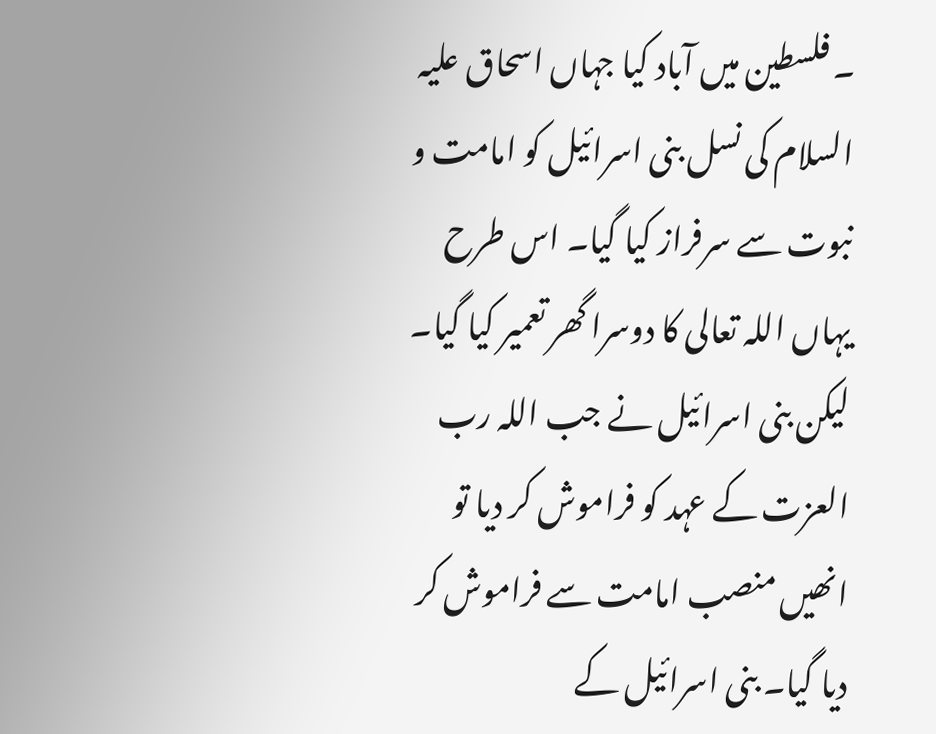۔ فلسطین میں آباد کیا جہاں اسحاق علیہ السلام کی نسل بنی اسرائیل کو امامت و نبوت سے سرفراز کیا گیا۔ اس طرح یہاں اللہ تعالی کا دوسرا گھر تعمیر کیا گیا۔ لیکن بنی اسرائیل نے جب اللہ رب العزت کے عہد کو فراموش کر دیا تو انھیں منصب امامت سے فراموش کر دیا گیا۔ بنی اسرائیل کے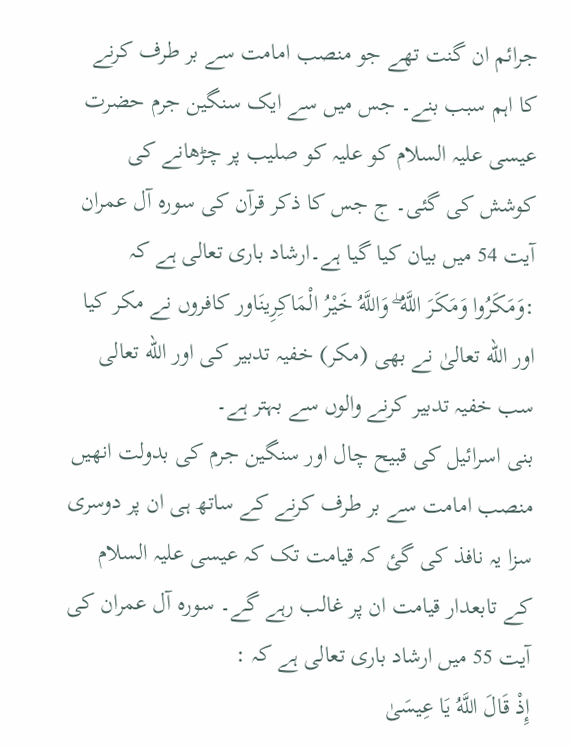جرائم ان گنت تھے جو منصب امامت سے بر طرف کرنے کا اہم سبب بنے۔ جس میں سے ایک سنگین جرم حضرت عیسی علیہ السلام کو علیہ کو صلیب پر چڑھانے کی کوشش کی گئی۔ ج جس کا ذکر قرآن کی سورہ آل عمران آیت 54 میں بیان کیا گیا ہے۔ارشاد باری تعالی ہے کہ :وَمَكَرُوا وَمَكَرَ اللَّهُ ۖ وَاللَّهُ خَيْرُ الْمَاكِرِينَاور کافروں نے مکر کیا اور الله تعالیٰ نے بھی (مکر) خفیہ تدبیر کی اور الله تعالی سب خفیہ تدبیر کرنے والوں سے بہتر ہے۔
بنی اسرائیل کی قبیح چال اور سنگین جرم کی بدولت انھیں منصب امامت سے بر طرف کرنے کے ساتھ ہی ان پر دوسری سزا یہ نافذ کی گئ کہ قیامت تک کہ عیسی علیہ السلام کے تابعدار قیامت ان پر غالب رہے گے۔ سورہ آل عمران کی آیت 55 میں ارشاد باری تعالی ہے کہ :
إِذْ قَالَ اللَّهُ يَا عِيسَىٰ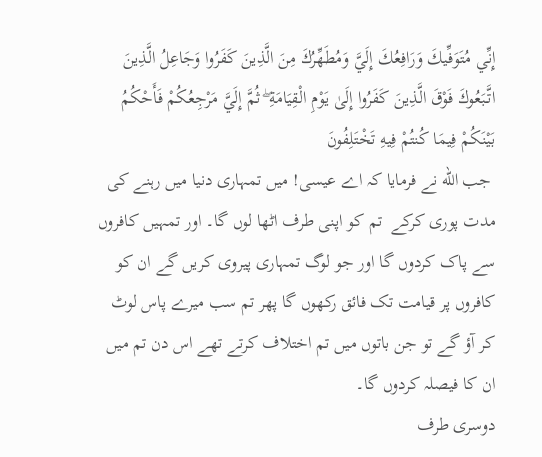إِنِّي مُتَوَفِّيكَ وَرَافِعُكَ إِلَيَّ وَمُطَهِّرُكَ مِنَ الَّذِينَ كَفَرُوا وَجَاعِلُ الَّذِينَ اتَّبَعُوكَ فَوْقَ الَّذِينَ كَفَرُوا إِلَىٰ يَوْمِ الْقِيَامَةِ ۖ ثُمَّ إِلَيَّ مَرْجِعُكُمْ فَأَحْكُمُ بَيْنَكُمْ فِيمَا كُنتُمْ فِيهِ تَخْتَلِفُونَ
 جب الله نے فرمایا کہ اے عیسی! میں تمہاری دنیا میں رہنے کی مدت پوری کرکے  تم کو اپنی طرف اٹھا لوں گا۔ اور تمہیں کافروں سے پاک کردوں گا اور جو لوگ تمہاری پیروی کریں گے ان کو کافروں پر قیامت تک فائق رکھوں گا پھر تم سب میرے پاس لوٹ کر آؤ گے تو جن باتوں میں تم اختلاف کرتے تھے اس دن تم میں ان کا فیصلہ کردوں گا۔
دوسری طرف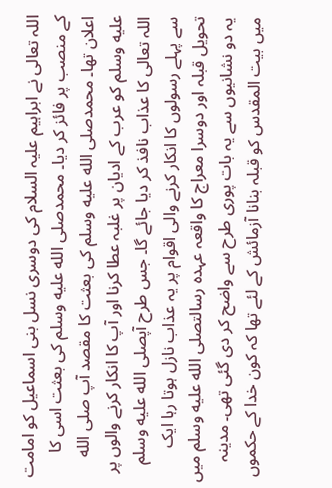اللہ تعالی نے ابراہیم علیہ السلام کی دوسری نسل بنی اسماعیل کو امامت کے منصب پر فائز کر دیا۔ محمدصلى الله عليه وسلم کی بعثت اسی کا اعلان تھا۔ محمدصلى الله عليه وسلم کی بعثت کا مقصد آپ صلى الله عليه وسلم کو عرب کے ادیان پر غلبہ عطا کرنا اور آپ کا انکار کرنے والوں پر اللہ تعالی کا عذاب نافذ کر دیا جائے گا۔ جس طرح آپصلى الله عليه وسلم سے پہلے رسولوں کا انکار کرنے والی اقوام پر یہ عذاب نازل ہوتا رہا ایک تحویل قبلہ اور دوسرا‌ معراج کا واقعہ عہدہ رسالتصلى الله عليه وسلم میں یہ دو نشانیوں سے یہ بات پوری طرح سے واضح کر دی گئی تھی۔ مدینہ میں بیت المقدس کو قبلہ بنانا آزمائش کے لئے تھا کہ کون خدا کے حکموں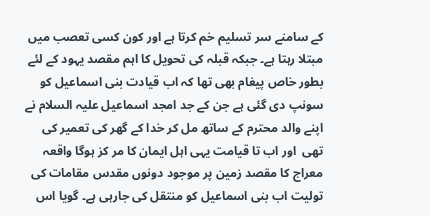کے سامنے سر تسلیم خم کرتا ہے اور کون کسی تعصب میں مبتلا رہتا ہے۔ جبکہ قبلہ کی تحویل کا اہم مقصد یہود کے لئے بطور خاص پیغام بھی تھا کہ اب قیادت بنی اسماعیل کو سونپ دی گئی ہے جن کے جد امجد اسماعیل علیہ السلام نے اپنے والد محترم کے ساتھ مل کر خدا کے گھر کی تعمیر کی تھی  اور اب تا قیامت یہی اہل ایمان کا مر کز ہوگا واقعہ معراج کا مقصد زمین پر موجود دونوں مقدس مقامات کی تولیت اب بنی اسماعیل کو منتقل کی جارہی ہے۔ گویا اس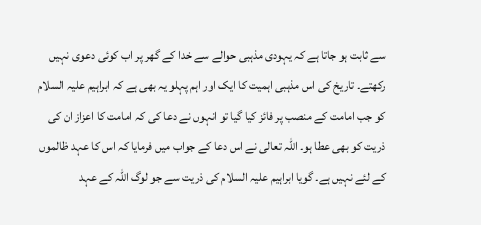سے ثابت ہو جاتا ہے کہ یہودی مذہبی حوالے سے خدا کے گھر پر اب کوئی دعوی نہیں رکھتے۔ تاریخ کی اس مذہبی اہمیت کا ایک اور اہم پہلو یہ بھی ہے کہ ابراہیم علیہ السلام کو جب امامت کے منصب پر فائز کیا گیا تو انہوں نے دعا کی کہ امامت کا اعزاز ان کی ذریت کو بھی عطا ہو۔ اللہ تعالی نے اس دعا کے جواب میں فرمایا کہ اس کا عہد ظالموں کے لئے نہیں ہے۔ گویا ابراہیم علیہ السلام کی ذریت سے جو لوگ اللہ کے عہد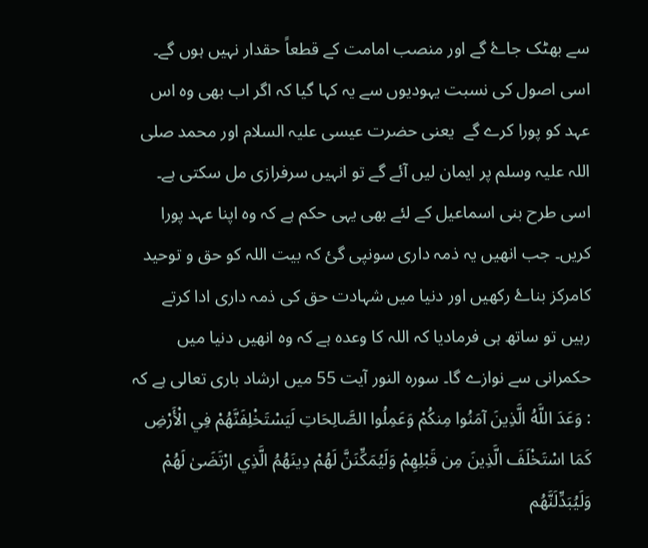سے بھٹک جاۓ گے اور منصب امامت کے قطعاً حقدار نہیں ہوں گے۔ اسی اصول کی نسبت یہودیوں سے یہ کہا گیا کہ اگر اب بھی وہ اس عہد کو پورا کرے گے  یعنی حضرت عیسی علیہ السلام اور محمد صلی اللہ علیہ وسلم پر ایمان لیں آئے گے تو انہیں سرفرازی مل سکتی ہے۔ اسی طرح بنی اسماعیل کے لئے بھی یہی حکم ہے کہ وہ اپنا عہد پورا کریں۔ جب انھیں یہ ذمہ داری سونپی گئ کہ بیت اللہ کو حق و توحید کامرکز بناۓ رکھیں اور دنیا میں شہادت حق کی ذمہ داری ادا کرتے رہیں تو ساتھ ہی فرمادیا کہ اللہ کا وعدہ ہے کہ وہ انھیں دنیا میں حکمرانی سے نوازے گا۔ سورہ النور آیت 55 میں ارشاد باری تعالی ہے کہ : وَعَدَ اللَّهُ الَّذِينَ آمَنُوا مِنكُمْ وَعَمِلُوا الصَّالِحَاتِ لَيَسْتَخْلِفَنَّهُمْ فِي الْأَرْضِ كَمَا اسْتَخْلَفَ الَّذِينَ مِن قَبْلِهِمْ وَلَيُمَكِّنَنَّ لَهُمْ دِينَهُمُ الَّذِي ارْتَضَىٰ لَهُمْ وَلَيُبَدِّلَنَّهُم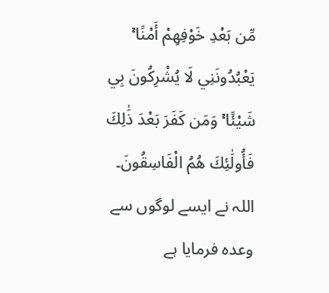مِّن بَعْدِ خَوْفِهِمْ أَمْنًا ۚ يَعْبُدُونَنِي لَا يُشْرِكُونَ بِي شَيْئًا ۚ وَمَن كَفَرَ بَعْدَ ذَٰلِكَ فَأُولَٰئِكَ هُمُ الْفَاسِقُونَ۔
اللہ نے ایسے لوگوں سے وعدہ فرمایا ہے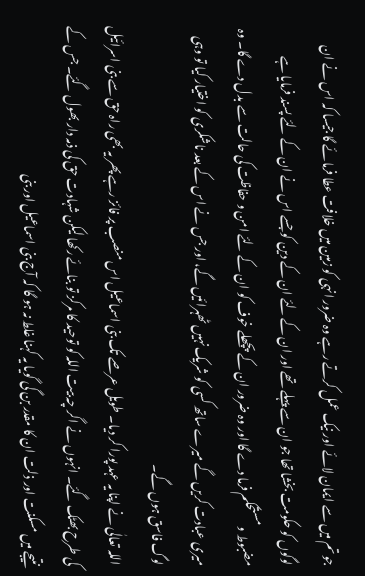جو تم میں سے ایمان لائے اور نیک عمل کرتے رہے وہ ضرور انہی کو زمین میں خلافت عطا فرمائے گا جیسا کہ اس نے ان لوگوں کو حکومت بخشا تھا جو ان سے پہلے تھے اور ان کے لئے ان کے دین کو جسے اس نے ان کے لئے پسند فرمایا ہے مضبوط و مستحکم فرما دے گا اور وہ ضرور ان کے پچھلے خوف کو ان کے لئے امن و حفاظت کی حالت سے بدل دے گا۔ وہ میری عبادت کریں گے میرے ساتھ کسی کو شریک نہیں ٹھہرائیں گے، اور جس نے اس کے بعد ناشکری کو اختیار کیا تو وہی لوگ فاسق ہوں گے۔
اللہ تعالٰی نے اپنا یہ عہد پورا کر دیا۔ طویل عرصے تک بنی اسماعیل اس منصب پر فائز رہے پھر یہ بھی راہ حق سے بنی اسرائیل کی طرح بھٹک گئے۔ انہوں نے اگر چہ بیت اللہ کو توحید کا مرکز تو بنائے رکھا لیکن شہادت حق کی ذمہ دار بھول گئے۔ جس کے نتیجے میں مسکنت اور ذلت ان کا مقدر بن گی گویا یہ کہنا غلط نہ ہو گا کہ آج بنی اسماعیل اور بنی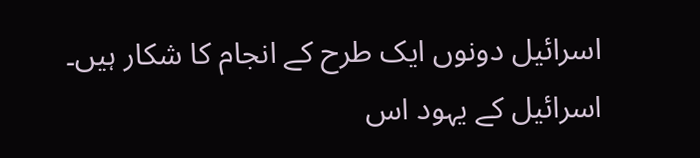اسرائیل دونوں ایک طرح کے انجام کا شکار ہیں۔
اسرائیل کے یہود اس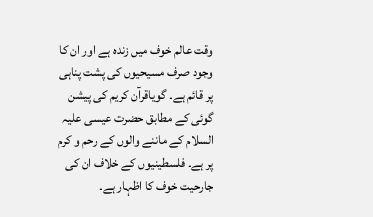وقت عالم خوف میں زندہ ہے اور ان کا وجود صرف مسیحیوں کی پشت پناہی پر قائم ہے۔ گویاقرآن کریم کی پیشن گوئی کے مطابق حضرت عیسی علیہ السلام کے ماننے والوں کے رحم و کرم پر ہے۔ فلسطینیوں کے خلاف ان کی جارحیت خوف کا اظہار ہے۔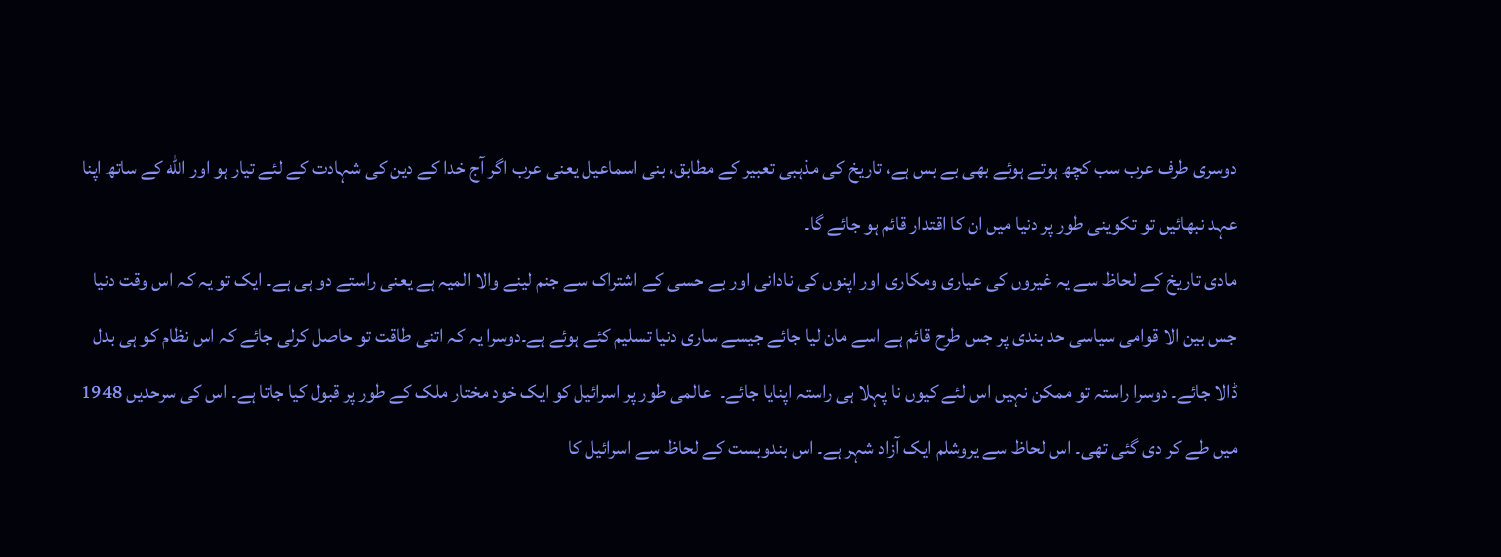دوسری طرف عرب سب کچھ ہوتے ہوئے بھی بے بس ہے، تاریخ کی مذہبی تعبیر کے مطابق، بنی اسماعیل یعنی عرب اگر آج خدا کے دین کی شہادت کے لئے تیار ہو اور الله کے ساتھ اپنا عہد نبھائیں تو تکوینی طور پر دنیا میں ان کا اقتدار قائم ہو جائے گا۔
مادی تاریخ کے لحاظ سے یہ غیروں کی عیاری ومکاری اور اپنوں کی نادانی اور بے حسی کے اشتراک سے جنم لینے والا المیہ ہے یعنی راستے دو ہی ہے۔ ایک تو یہ کہ اس وقت دنیا جس بین الا قوامی سیاسی حد بندی پر جس طرح قائم ہے اسے مان لیا جائے جیسے ساری دنیا تسلیم کئے ہوئے ہے۔دوسرا‌ یہ کہ اتنی طاقت تو حاصل کرلی جائے کہ اس نظام کو ہی بدل ڈالا جائے۔ دوسرا راستہ تو ممکن نہیں اس لئے کیوں نا پہلا ہی راستہ اپنایا جائے۔  عالمی طور پر اسرائیل کو ایک خود مختار ملک کے طور پر قبول کیا جاتا ہے۔ اس کی سرحدیں 1948 میں طے کر دی گئی تھی۔ اس لحاظ سے یروشلم ایک آزاد شہر ہے۔ اس بندوبست کے لحاظ سے اسرائیل کا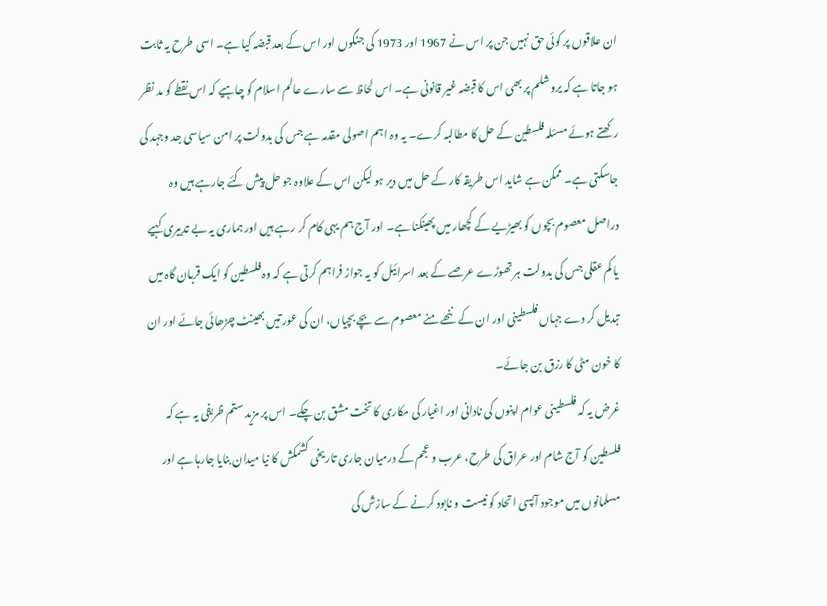ان علاقوں پر کوئی حق نہیں جن پر اس نے 1967 اور 1973 کی جنگوں اور اس کے بعد قبضہ کیا ہے۔ اسی طرح یہ ثابت ہو جاتا ہے کہ یروشلم پر بھی اس کا قبضہ غیر قانونی ہے۔ اس لحاظ سے سارے عالم اسلام کو چاہیے کہ اس نقطے کو مد نظر رکھتے ہوئے مسئلہ فلسطین کے حل کا مطالبہ کرے۔ یہ وہ اہم اصولی مقدمہ ہے جس کی بدولت پر امن سیاسی جد وجہد کی جاسکتی ہے۔ ممکن ہے شاید اس طریقہ کار کے حل میں دیر ہو لیکن اس کے علاوہ جو حل پیش کئے جارہے ہیں وہ دراصل معصوم بچوں کو بھیڑیے کے کچھار میں پھینکنا ہے۔ اور آج ہم یہی کام کر رہے ہیں اور ہماری یہ بے تدبیری کہیے یا کم عقلی جس کی بدولت ہر تھوڑے عرصے کے بعد اسرائیل کو یہ جواز فراہم کرتی ہے کہ وہ فلسطین کو ایک قربان گاہ میں تبدیل کر دے جہاں فلسطینی اور ان کے ننھے منے معصوم سے بچے بچیاں، ان کی عور تیں بھینٹ چڑھائی جائے اور ان کا خون مٹی کا رزق بن جائے۔
غرض یہ کہ فلسطینی عوام اپنوں کی نادانی اور اغیار کی مکاری کا تخت مشق بن چکے۔ اس پر مزید ستم ظریفی یہ ہے کہ فلسطین کو آج شام اور عراق کی طرح، عرب و عجم کے درمیان جاری تاریخی کشمکش کا نیا میدان بنایا جارہا ہے اور مسلمانوں میں موجود آپسی اتحاد کو نیست و نابود کرنے کے سازش کی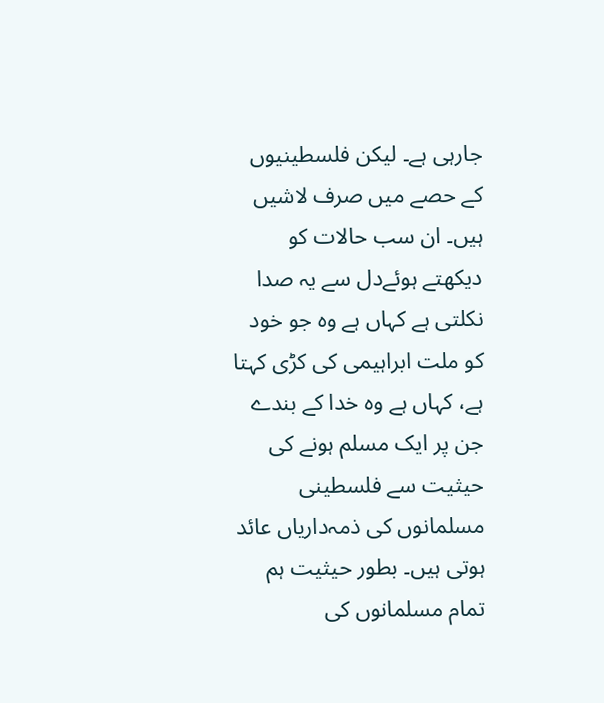جارہی ہے۔ لیکن فلسطینیوں کے حصے میں صرف لاشیں ہیں۔ ان سب حالات کو دیکھتے ہوئےدل سے یہ صدا نکلتی ہے کہاں ہے وہ جو خود کو ملت ابراہیمی کی کڑی کہتا ہے، کہاں ہے وہ خدا کے بندے جن پر ایک مسلم ہونے کی حیثیت سے فلسطینی مسلمانوں کی ذمہ‌داریاں عائد ہوتی ہیں۔ بطور حیثیت ہم تمام مسلمانوں کی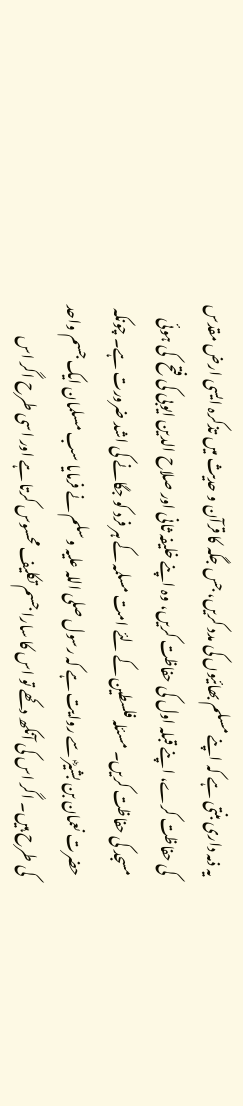یہ ذمہ داری بنتی ہے کہ اپنے مسلم بھائیوں کی مدد کریں، جس جگہ کا قرآن و حدیث میں تذکرہ ایسی ارض مقدس کی حفاظت کرے، اپنے قبلہ اول کی حفاظت کریں، وہ اپنے خلیفہ ثانی اور صلاح الدین ایوبی کی فتح  کی ہوئی مسجد کی حفاظت کریں۔ مسئلہ فلسطین کے لئے امت مسلمہ کے ہر فرد کو جگانے کی اشد ضرورت ہے۔ چونکہ حضرت نعمان بن بشیرؓ سے روایت ہے کہ رسول صلی اللہ علیہ وسلم نے فرمایا سب مسلمان ایک جسم واحد کی طرح ہیں۔ اگر اس کی آنکھ دکھے تو اس کا سارا جسم تکلیف محسوس کرتا ہے اور اسی طرح اگر اس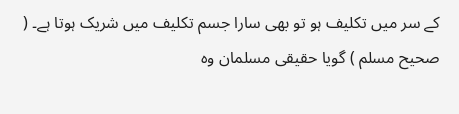کے سر میں تکلیف ہو تو بھی سارا جسم تکلیف میں شریک ہوتا ہے۔ ( صحیح مسلم ) گویا حقیقی مسلمان وہ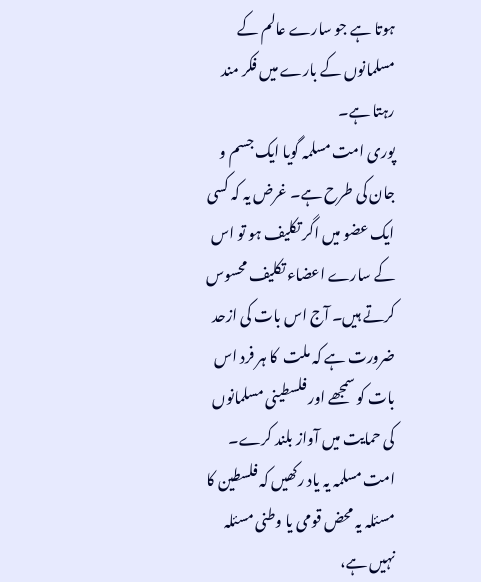ہوتا ہے جو سارے عالم کے مسلمانوں کے بارے میں فکر مند رہتا ہے۔
پوری امت مسلمہ گویا ایک جسم و جان کی طرح ہے۔ غرض یہ کہ کسی ایک عضو میں اگر تکلیف ہو تو اس کے سارے اعضاء تکلیف محسوس کرتے ہیں۔ آج اس بات کی ازحد ضرورت ہے کہ ملت  کا ہر فرد اس بات کو سمجھے اور فلسطینی مسلمانوں کی حمایت میں آواز بلند کرے۔
امت مسلمہ یہ یاد رکھیں کہ فلسطین کا  مسئلہ یہ محض قومی یا وطنی مسئلہ نہیں ہے،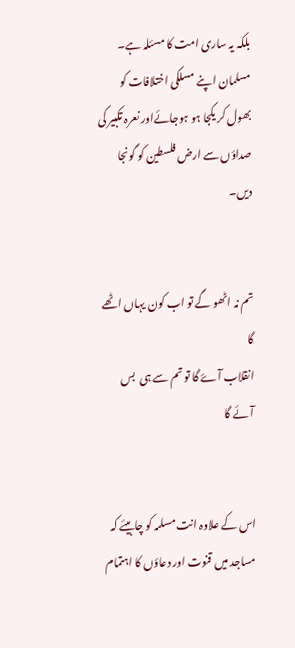بلکہ یہ ساری امت کا مسئلہ ہے‌۔  مسلمان اپنے مسلکی اختلافات کو بھول کر یکجا ہو ہوجائےاور نعرہ تکبیر کی صداؤں سے ارض فلسطین کو گونجا دیں۔


تم نہ اٹھو گے تو اب کون یہاں اٹھے گا
انقلاب آۓ گا تو تم سے ہی  بس آئے گا


اس کے علاوہ انت مسلمہ کو چاہیئے کہ مساجد میں قنوت اور دعاؤں کا اہتمام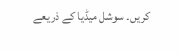کریں۔ سوشل میڈیا کے ذریعے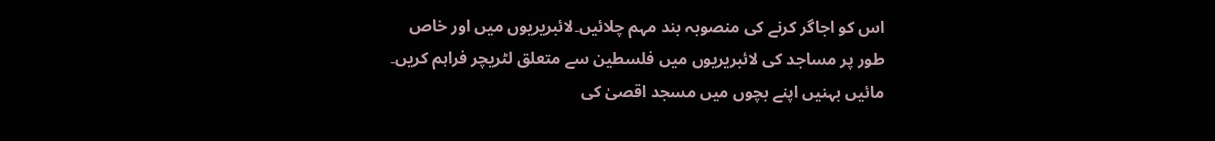اس کو اجاگر کرنے کی منصوبہ بند مہم چلائیں۔لائبریریوں میں اور خاص طور پر مساجد کی لائبریریوں میں فلسطین سے متعلق لٹریچر فراہم کریں۔ مائیں بہنیں اپنے بچوں میں مسجد اقصیٰ کی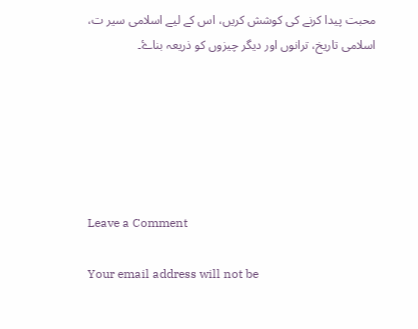محبت پیدا کرنے کی کوشش کریں، اس کے لیے اسلامی سیر ت، اسلامی تاریخ، ترانوں اور دیگر چیزوں کو ذریعہ بناۓ۔






Leave a Comment

Your email address will not be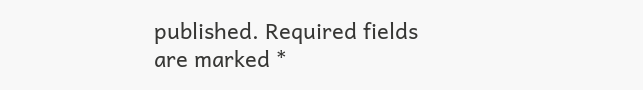published. Required fields are marked *